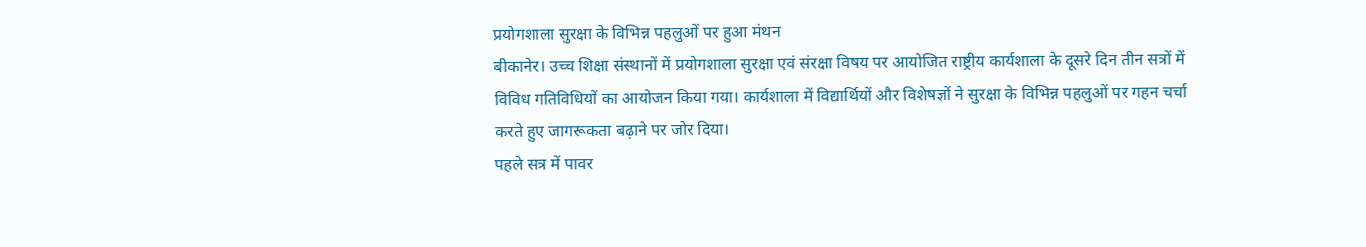प्रयोगशाला सुरक्षा के विभिन्न पहलुओं पर हुआ मंथन
बीकानेर। उच्च शिक्षा संस्थानों में प्रयोगशाला सुरक्षा एवं संरक्षा विषय पर आयोजित राष्ट्रीय कार्यशाला के दूसरे दिन तीन सत्रों में विविध गतिविधियों का आयोजन किया गया। कार्यशाला में विद्यार्थियों और विशेषज्ञों ने सुरक्षा के विभिन्न पहलुओं पर गहन चर्चा करते हुए जागरूकता बढ़ाने पर जोर दिया।
पहले सत्र में पावर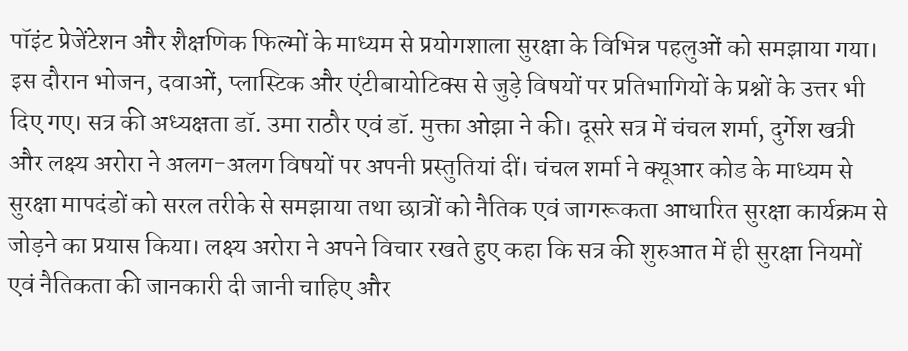पॉइंट प्रेजेंटेशन और शैक्षणिक फिल्मों के माध्यम से प्रयोगशाला सुरक्षा के विभिन्न पहलुओं को समझाया गया। इस दौरान भोजन, दवाओं, प्लास्टिक और एंटीबायोटिक्स से जुड़े विषयों पर प्रतिभागियों के प्रश्नों के उत्तर भी दिए गए। सत्र की अध्यक्षता डॉ. उमा राठौर एवं डॉ. मुक्ता ओझा ने की। दूसरे सत्र में चंचल शर्मा, दुर्गेश खत्री और लक्ष्य अरोरा ने अलग-अलग विषयों पर अपनी प्रस्तुतियां दीं। चंचल शर्मा ने क्यूआर कोड के माध्यम से सुरक्षा मापदंडों को सरल तरीके से समझाया तथा छात्रों को नैतिक एवं जागरूकता आधारित सुरक्षा कार्यक्रम से जोड़ने का प्रयास किया। लक्ष्य अरोरा ने अपने विचार रखते हुए कहा कि सत्र की शुरुआत में ही सुरक्षा नियमों एवं नैतिकता की जानकारी दी जानी चाहिए और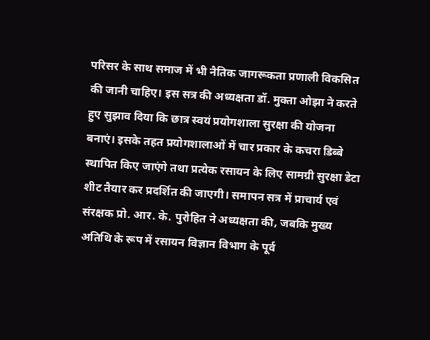परिसर के साथ समाज में भी नैतिक जागरूकता प्रणाली विकसित की जानी चाहिए। इस सत्र की अध्यक्षता डॉ. मुक्ता ओझा ने करते हुए सुझाव दिया कि छात्र स्वयं प्रयोगशाला सुरक्षा की योजना बनाएं। इसके तहत प्रयोगशालाओं में चार प्रकार के कचरा डिब्बे स्थापित किए जाएंगे तथा प्रत्येक रसायन के लिए सामग्री सुरक्षा डेटा शीट तैयार कर प्रदर्शित की जाएगी। समापन सत्र में प्राचार्य एवं संरक्षक प्रो. आर. के. पुरोहित ने अध्यक्षता की, जबकि मुख्य अतिथि के रूप में रसायन विज्ञान विभाग के पूर्व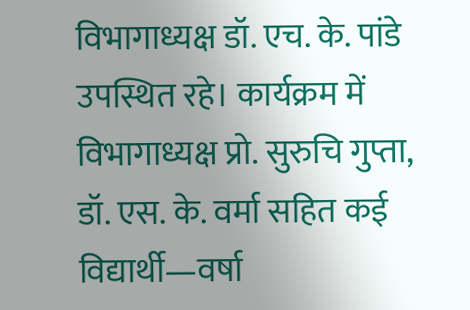विभागाध्यक्ष डॉ. एच. के. पांडे उपस्थित रहे। कार्यक्रम में विभागाध्यक्ष प्रो. सुरुचि गुप्ता, डॉ. एस. के. वर्मा सहित कई विद्यार्थी—वर्षा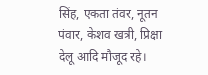सिंह, एकता तंवर, नूतन पंवार, केशव खत्री, प्रिक्षा देलू आदि मौजूद रहे।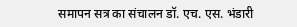समापन सत्र का संचालन डॉ. एच. एस. भंडारी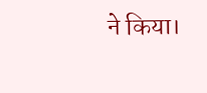ने किया।